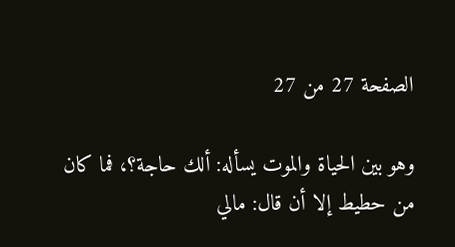الصفحة 27 من 27

وهو بين الحياة والموت يسأله: ألك حاجة؟، فما كان من حطيط إلا أن قال: مالي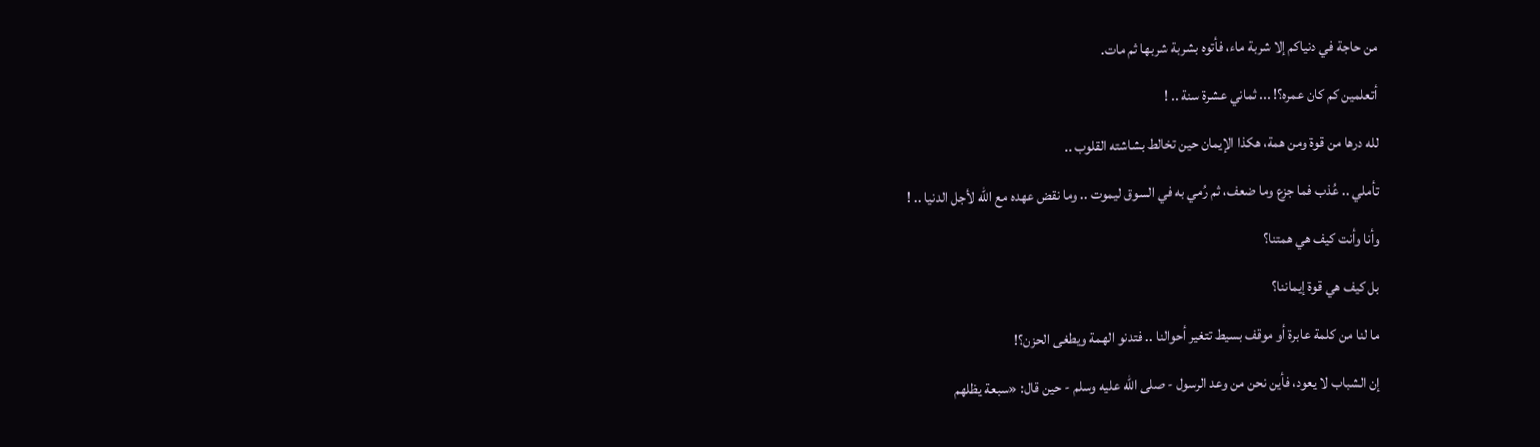من حاجة في دنياكم إلا شربة ماء، فأتوه بشربة شربها ثم مات.

أتعلمين كم كان عمره؟! ... ثماني عشرة سنة .. !

لله درها من قوة ومن همة، هكذا الإيمان حين تخالط بشاشته القلوب ..

تأملي .. عُذب فما جزع وما ضعف، ثم رُمي به في السوق ليموت .. وما نقض عهده مع الله لأجل الدنيا .. !

وأنا وأنت كيف هي همتنا؟

بل كيف هي قوة إيماننا؟

ما لنا من كلمة عابرة أو موقف بسيط تتغير أحوالنا .. فتدنو الهمة ويطغى الحزن؟!

إن الشباب لا يعود، فأين نحن من وعد الرسول - صلى الله عليه وسلم - حين قال: «سبعة يظلهم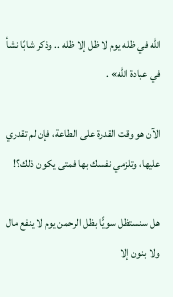الله في ظله يوم لا ظل إلا ظله .. وذكر شابًا نشأ في عبادة الله» .

الآن هو وقت القدرة على الطاعة، فإن لم تقدري عليها، وتلزمي نفسك بها فمتى يكون ذلك؟!

هل سنستظل سويًّا بظل الرحمن يوم لا ينفع مال ولا بنون إلا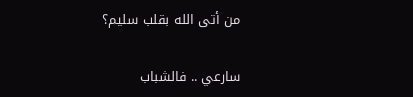من أتى الله بقلب سليم؟

سارعي .. فالشباب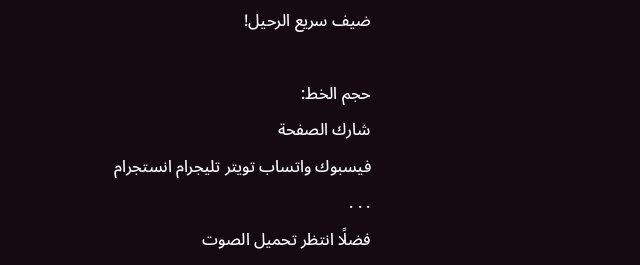ضيف سريع الرحيل!

حجم الخط:
شارك الصفحة
فيسبوك واتساب تويتر تليجرام انستجرام
. . .
فضلًا انتظر تحميل الصوت